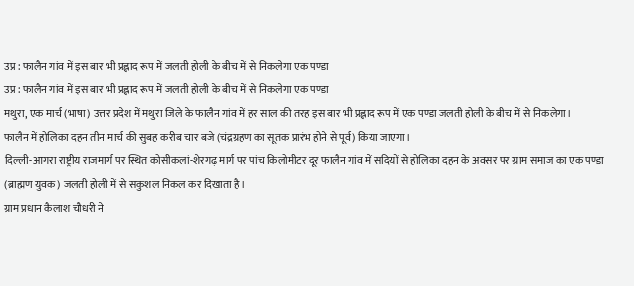उप्र : फालैन गांव में इस बार भी प्रह्लाद रूप में जलती होली के बीच में से निकलेगा एक पण्डा
उप्र : फालैन गांव में इस बार भी प्रह्लाद रूप में जलती होली के बीच में से निकलेगा एक पण्डा
मथुरा, एक मार्च (भाषा) उत्तर प्रदेश में मथुरा जिले के फालैन गांव में हर साल की तरह इस बार भी प्रह्लाद रूप में एक पण्डा जलती होली के बीच में से निकलेगा।
फालैन में होलिका दहन तीन मार्च की सुबह करीब चार बजे (चंद्रग्रहण का सूतक प्रारंभ होने से पूर्व) किया जाएगा।
दिल्ली-आगरा राष्ट्रीय राजमार्ग पर स्थित कोसीकलां-शेरगढ़ मार्ग पर पांच किलोमीटर दूर फालैन गांव में सदियों से होलिका दहन के अवसर पर ग्राम समाज का एक पण्डा (ब्राह्मण युवक) जलती होली में से सकुशल निकल कर दिखाता है।
ग्राम प्रधान कैलाश चौधरी ने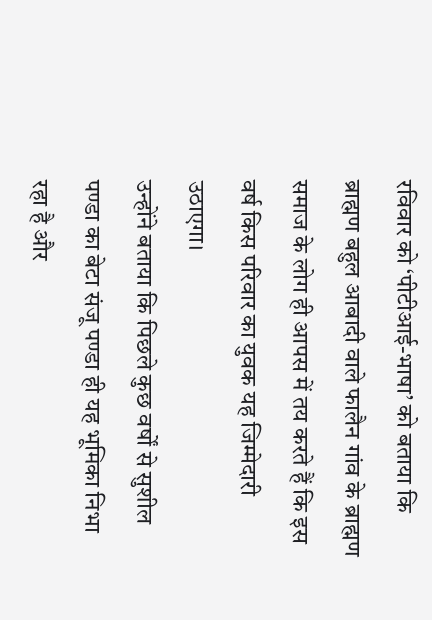रविवार को ‘पीटीआई-भाषा’ को बताया कि ब्राह्मण बहुल आबादी वाले फालैन गांव के ब्राह्मण समाज के लोग ही आपस में तय करते हैं कि इस वर्ष किस परिवार का युवक यह जिम्मेदारी उठाएगा।
उन्होंने बताया कि पिछले कुछ वर्षों से सुशील पण्डा का बेटा संजू पण्डा ही यह भूमिका निभा रहा है और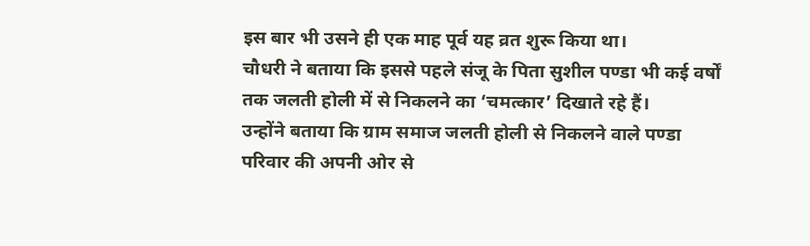इस बार भी उसने ही एक माह पूर्व यह व्रत शुरू किया था।
चौधरी ने बताया कि इससे पहले संजू के पिता सुशील पण्डा भी कई वर्षों तक जलती होली में से निकलने का ‘चमत्कार’ दिखाते रहे हैं।
उन्होंने बताया कि ग्राम समाज जलती होली से निकलने वाले पण्डा परिवार की अपनी ओर से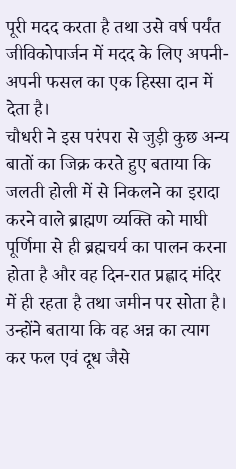पूरी मदद करता है तथा उसे वर्ष पर्यंत जीविकोपार्जन में मदद के लिए अपनी-अपनी फसल का एक हिस्सा दान में देता है।
चौधरी ने इस परंपरा से जुड़ी कुछ अन्य बातों का जिक्र करते हुए बताया कि जलती होली में से निकलने का इरादा करने वाले ब्राह्मण व्यक्ति को माघी पूर्णिमा से ही ब्रह्मचर्य का पालन करना होता है और वह दिन-रात प्रह्लाद मंदिर में ही रहता है तथा जमीन पर सोता है।
उन्होंने बताया कि वह अन्न का त्याग कर फल एवं दूध जैसे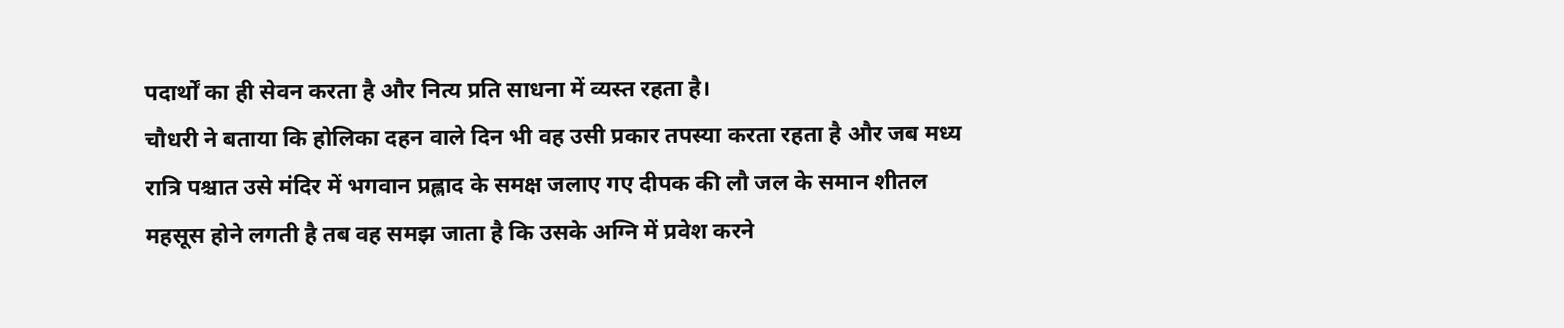पदार्थों का ही सेवन करता है और नित्य प्रति साधना में व्यस्त रहता है।
चौधरी ने बताया कि होलिका दहन वाले दिन भी वह उसी प्रकार तपस्या करता रहता है और जब मध्य रात्रि पश्चात उसे मंदिर में भगवान प्रह्लाद के समक्ष जलाए गए दीपक की लौ जल के समान शीतल महसूस होने लगती है तब वह समझ जाता है कि उसके अग्नि में प्रवेश करने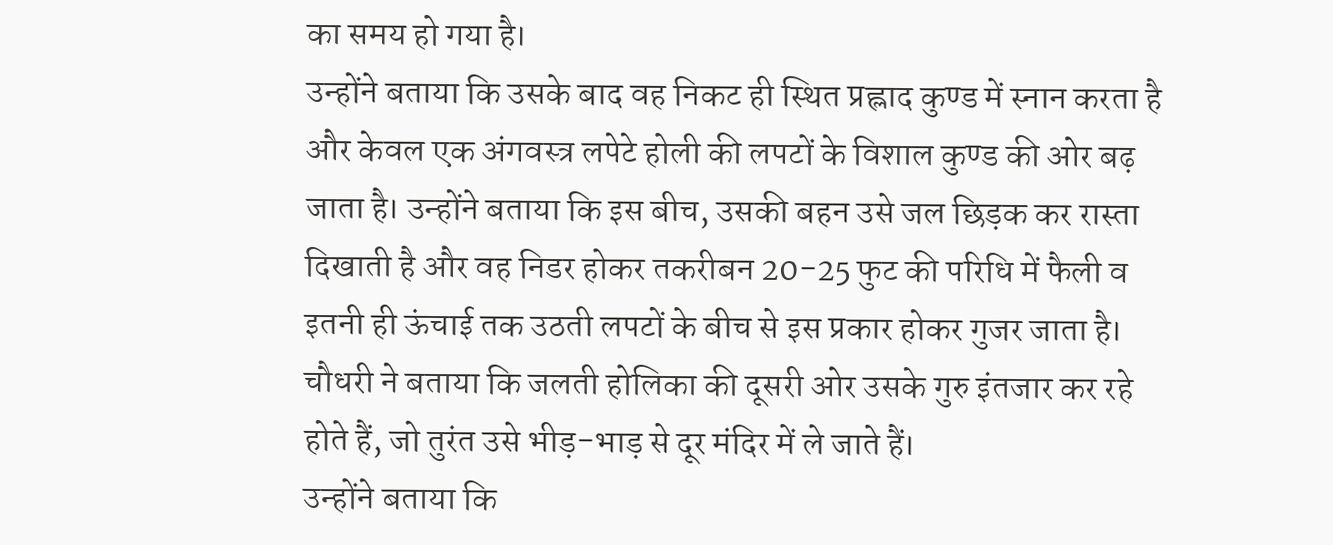का समय हो गया है।
उन्होंने बताया कि उसके बाद वह निकट ही स्थित प्रह्लाद कुण्ड में स्नान करता है और केवल एक अंगवस्त्र लपेटे होली की लपटों के विशाल कुण्ड की ओर बढ़ जाता है। उन्होंने बताया कि इस बीच, उसकी बहन उसे जल छिड़क कर रास्ता दिखाती है और वह निडर होकर तकरीबन 20-25 फुट की परिधि में फैली व इतनी ही ऊंचाई तक उठती लपटों के बीच से इस प्रकार होकर गुजर जाता है।
चौधरी ने बताया कि जलती होलिका की दूसरी ओर उसके गुरु इंतजार कर रहे होते हैं, जो तुरंत उसे भीड़-भाड़ से दूर मंदिर में ले जाते हैं।
उन्होंने बताया कि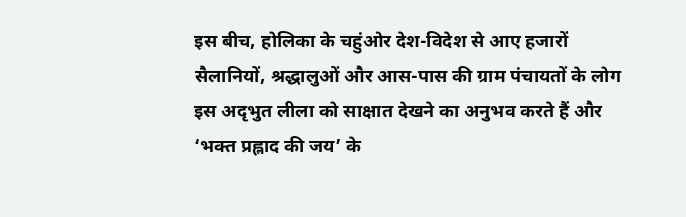इस बीच, होलिका के चहुंओर देश-विदेश से आए हजारों सैलानियों, श्रद्धालुओं और आस-पास की ग्राम पंचायतों के लोग इस अदृभुत लीला को साक्षात देखने का अनुभव करते हैं और ‘भक्त प्रह्लाद की जय’ के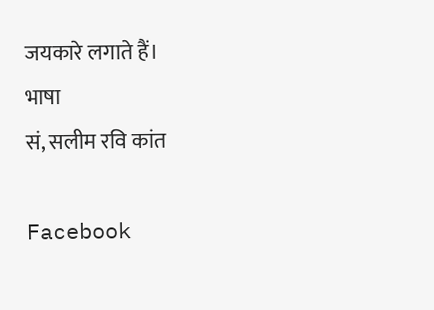जयकारे लगाते हैं।
भाषा
सं, सलीम रवि कांत

Facebook